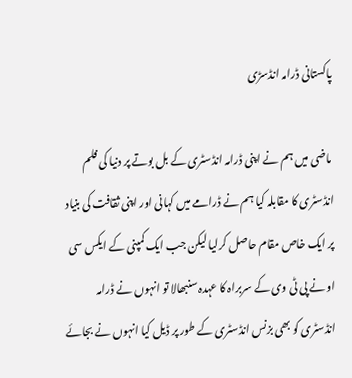پاکستانی ڈرامہ انڈسڑی

 ماضی میں ہم نے اپنی ڈرامہ انڈسٹری کے بل بوتے پر دنیا کی فلم انڈسٹری کا مقابلہ کیا ہم نے ڈرامے میں کہانی اور اپنی ثقافت کی بنیاد پر ایک خاص مقام حاصل کرلیا لیکن جب ایک کمپنی کے ایکس سی او نے پی ٹی وی کے سربراہ کا عہدہ سنبھالا تو انہوں نے ڈرامہ انڈسٹری کو بھی بزنس انڈسٹری کے طور پر ڈیل کیا انہوں نے بجائے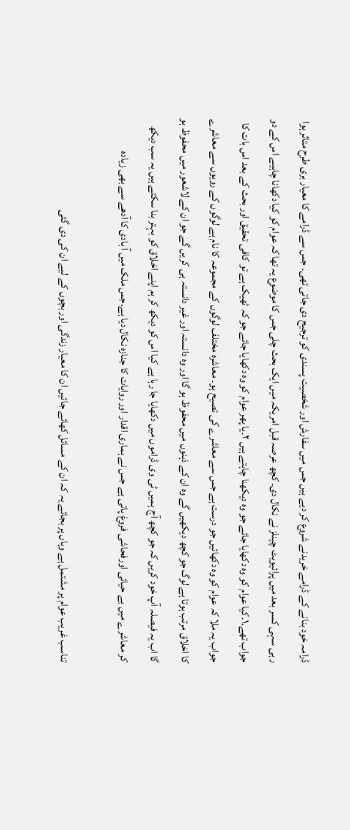ڈرامہ خود بنانے کے ڈرامے خریدنے شروع کر دیے ہیں جس میں سفارش اور شخصیت پسندی کو ترجیح دی جاتی تھی۔ جس سے ڈرامے کا معیار بری طرح متاثر ہوا رہی سہی کسر بعد میں پرائیویٹ چینلز نے نکال دی۔ کچھ عرصہ قبل امریکہ میں ایک بحث چلی جس کا موضوع یہ تھا کہ عوام کو کیا دکھانا چاہیے اس کے دو جواب تھے.۱۔کیا عوام کو وہ دکھایا جائے جو وہ دیکھنا چاہتے ہیں ۲۔یا پھر عوام کو وہ دکھایا جائے جو کہ ٹھیک ہے تو کافی تحقیق اور بحث کے بعد اس بات کا جواب یہ ملا کہ عوام کو وہ دکھائیں جو درست ہے جس سے معاشرے کی تصیح ہو۔ معاشرہ مختلف لوگوں کے مجموعہ کا نام ہے لوگوں کے رویوں سے معاشرے کا اخلاق مرتب ہوتا ہے لوگ جو کچھ دیکھیں گے وہ ان کے ذہنوں میں محفوظ ہو گا اور وہ دانستہ اور غیر دانستہ ہی کریں گے جو ان کے لاشعور میں محفوظ ہو گا اب یہ فیصلہ آپ خود کریں کہ جو کچھ آج ہمیں ٹی وی ڈراموں میں دکھایا جا رہا ہے کیا اس کو دیکھ کر ہم اپنے اخلاق کو بہتر بنا سکتے ہیں یہ سب دیکھ کر معاشرے میں بے حیائی اورفحاشی فروغ پاتی ہے جس نے ہماری اقدار اور روایات کا جنازہ نکال دیا ہے.جس ملک میں آ بادی کا آدھے سے بھی زیادہ

تناسب غریب عوام پر مشتمل ہے وہاں پر بجائے یہ کہ ان کے مسائل کھائے جائیں ان کا معیار زندگی اور بچوں کے لیے ان کی دی گئی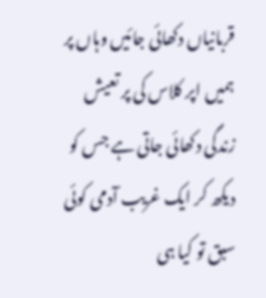قربانیاں دکھائی جائیں وہاں پر ہمیں اپر کلاس کی پر تعیش زندگی دکھائی جاتی ہے جس کو دیکھ کر ایک غریب آدمی کوئی سبق تو کیا ہی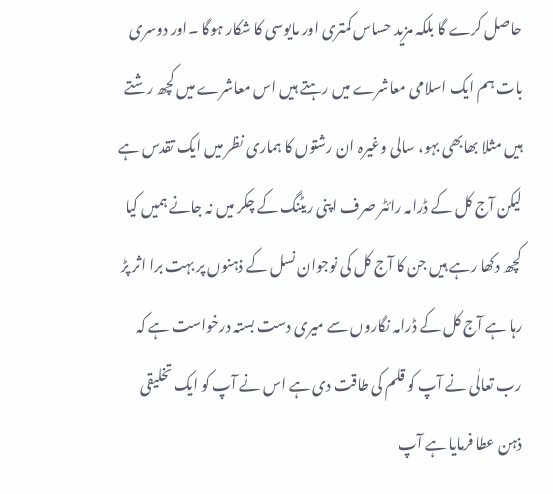حاصل کرے گا بلکہ مزید حساس کمتری اور مایوسی کا شکار ہوگا ۔اور دوسری بات ہم ایک اسلامی معاشرے میں رہتے ہیں اس معاشرے میں کچھ رشتے ہیں مثلا بھابھی بہو، سالی وغیرہ ان رشتوں کا ہماری نظر میں ایک تقدس ہے لیکن آج کل کے ڈرامہ رائٹر صرف اپنی ریٹنگ کے چکر میں نہ جانے ہمیں کیا کچھ دکھا رہے ہیں جن کا آج کل کی نوجوان نسل کے ذہنوں پر بہت برا اثر پڑ رہا ہے آج کل کے ڈرامہ نگاروں سے میری دست بستہ درخواست ہے کہ رب تعالٰی نے آپ کو قلم کی طاقت دی ہے اس نے آپ کو ایک تخلیقی ذہن عطا فرمایا ہے آپ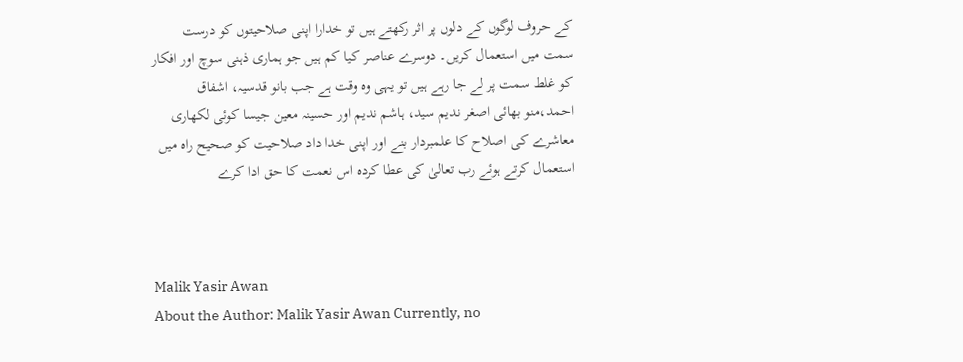کے حروف لوگوں کے دلوں پر اثر رکھتے ہیں تو خدارا اپنی صلاحیتوں کو درست سمت میں استعمال کریں۔ دوسرے عناصر کیا کم ہیں جو ہماری ذہنی سوچ اور افکار کو غلط سمت پر لے جا رہے ہیں تو یہی وہ وقت ہے جب بانو قدسیہ، اشفاق احمد،منو بھائی اصغر ندیم سید، ہاشم ندیم اور حسینہ معین جیسا کوئی لکھاری معاشرے کی اصلاح کا علمبردار بنے اور اپنی خدا داد صلاحیت کو صحیح راہ میں استعمال کرتے ہوئے رب تعالیٰ کی عطا کردہ اس نعمت کا حق ادا کرے



Malik Yasir Awan
About the Author: Malik Yasir Awan Currently, no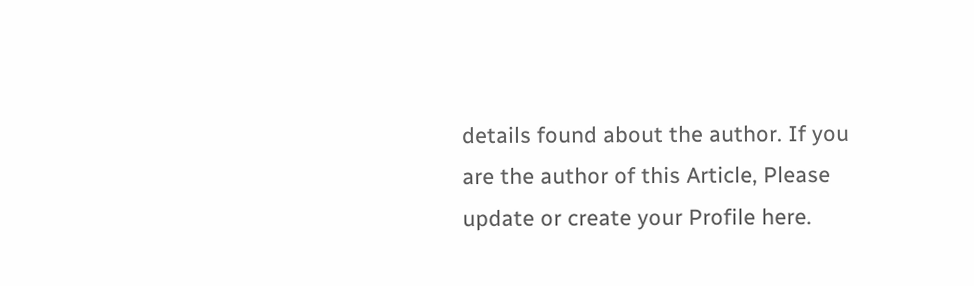details found about the author. If you are the author of this Article, Please update or create your Profile here.